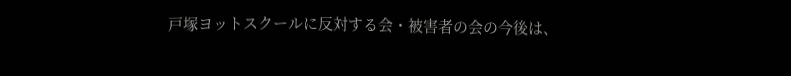戸塚ヨットスクールに反対する会・被害者の会の今後は、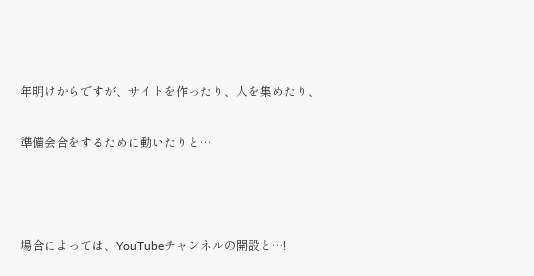年明けからですが、サイトを作ったり、人を集めたり、

準備会合をするために動いたりと…



場合によっては、YouTubeチャンネルの開設と…!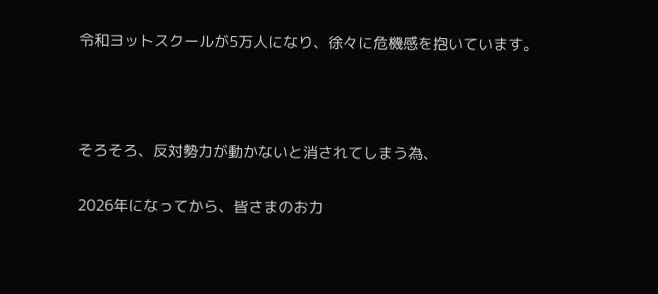令和ヨットスクールが5万人になり、徐々に危機感を抱いています。



そろそろ、反対勢力が動かないと消されてしまう為、

2026年になってから、皆さまのお力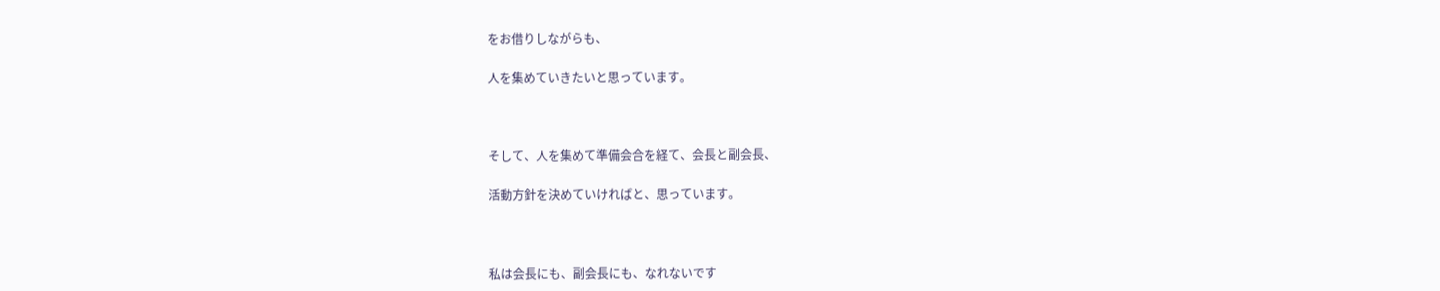をお借りしながらも、

人を集めていきたいと思っています。



そして、人を集めて準備会合を経て、会長と副会長、

活動方針を決めていければと、思っています。



私は会長にも、副会長にも、なれないです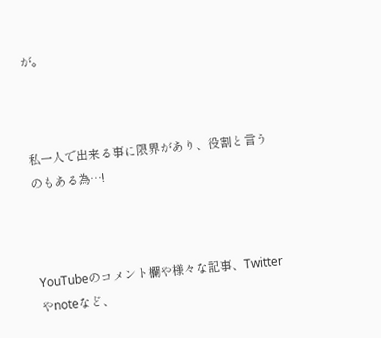が。



私一人で出来る事に限界があり、役割と言うのもある為…!



YouTubeのコメント欄や様々な記事、Twitterやnoteなど、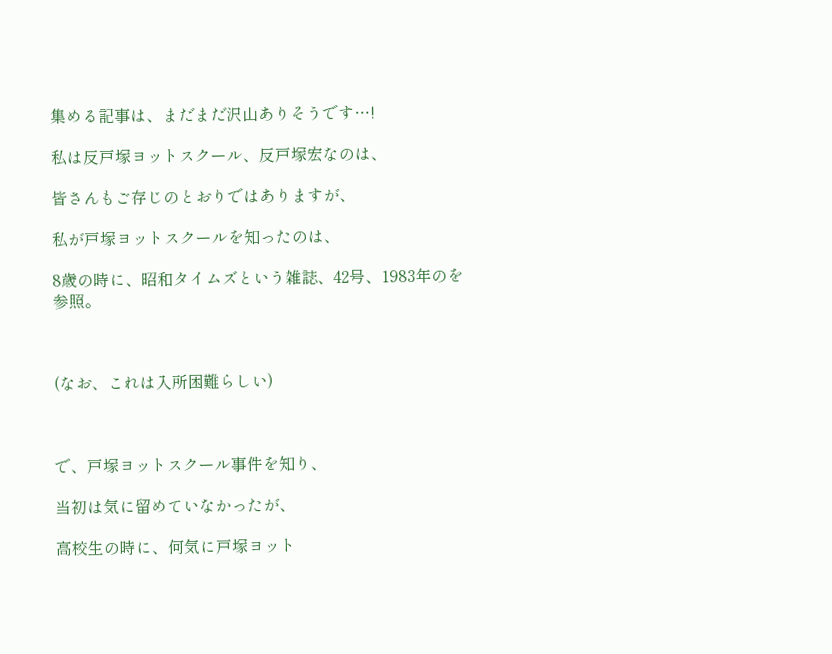集める記事は、まだまだ沢山ありそうです…!

私は反戸塚ヨットスクール、反戸塚宏なのは、

皆さんもご存じのとおりではありますが、

私が戸塚ヨットスクールを知ったのは、

8歳の時に、昭和タイムズという雑誌、42号、1983年のを参照。



(なお、これは入所困難らしい)



で、戸塚ヨットスクール事件を知り、

当初は気に留めていなかったが、

高校生の時に、何気に戸塚ヨット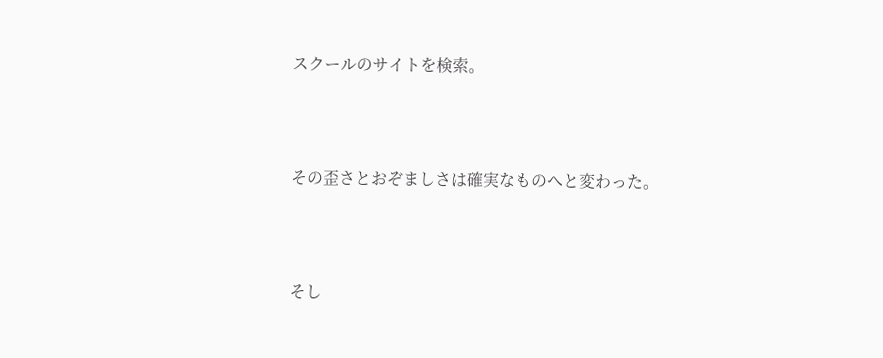スクールのサイトを検索。



その歪さとおぞましさは確実なものへと変わった。



そし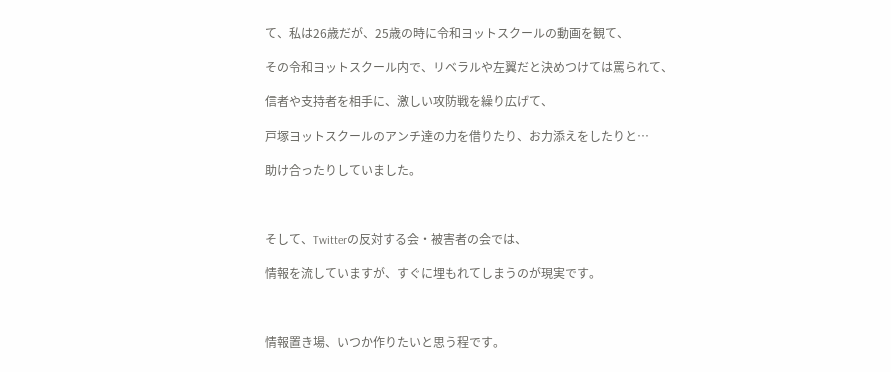て、私は26歳だが、25歳の時に令和ヨットスクールの動画を観て、

その令和ヨットスクール内で、リベラルや左翼だと決めつけては罵られて、

信者や支持者を相手に、激しい攻防戦を繰り広げて、

戸塚ヨットスクールのアンチ達の力を借りたり、お力添えをしたりと…

助け合ったりしていました。



そして、Twitterの反対する会・被害者の会では、

情報を流していますが、すぐに埋もれてしまうのが現実です。



情報置き場、いつか作りたいと思う程です。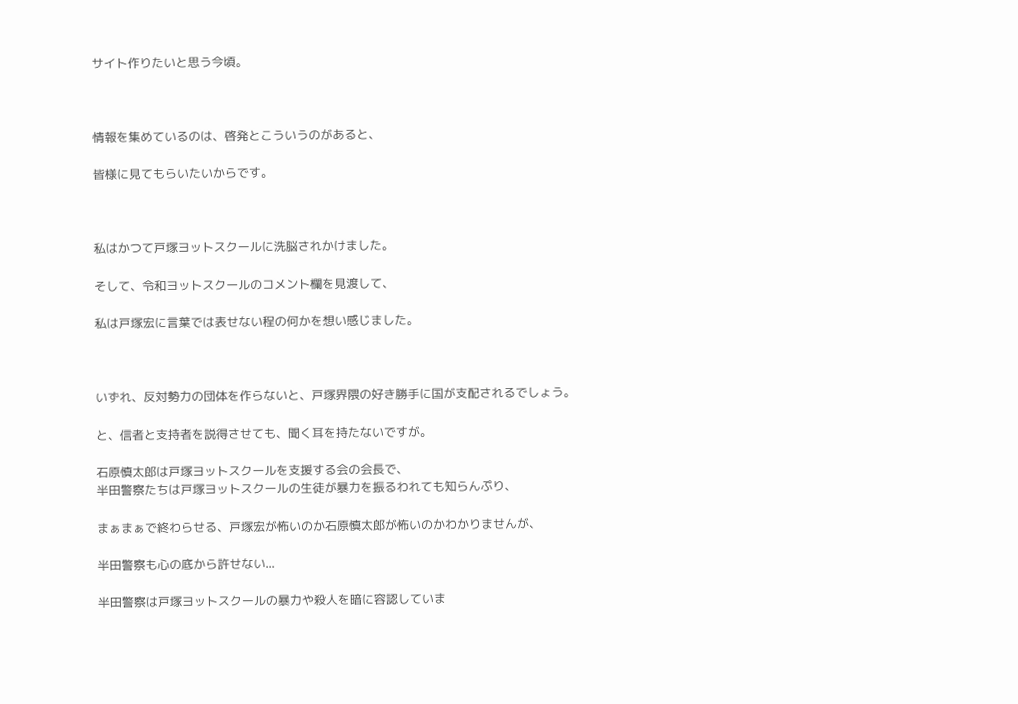サイト作りたいと思う今頃。



情報を集めているのは、啓発とこういうのがあると、

皆様に見てもらいたいからです。



私はかつて戸塚ヨットスクールに洗脳されかけました。

そして、令和ヨットスクールのコメント欄を見渡して、

私は戸塚宏に言葉では表せない程の何かを想い感じました。



いずれ、反対勢力の団体を作らないと、戸塚界隈の好き勝手に国が支配されるでしょう。

と、信者と支持者を説得させても、聞く耳を持たないですが。

石原慎太郎は戸塚ヨットスクールを支援する会の会長で、
半田警察たちは戸塚ヨットスクールの生徒が暴力を振るわれても知らんぷり、

まぁまぁで終わらせる、戸塚宏が怖いのか石原慎太郎が怖いのかわかりませんが、

半田警察も心の底から許せない...

半田警察は戸塚ヨットスクールの暴力や殺人を暗に容認していま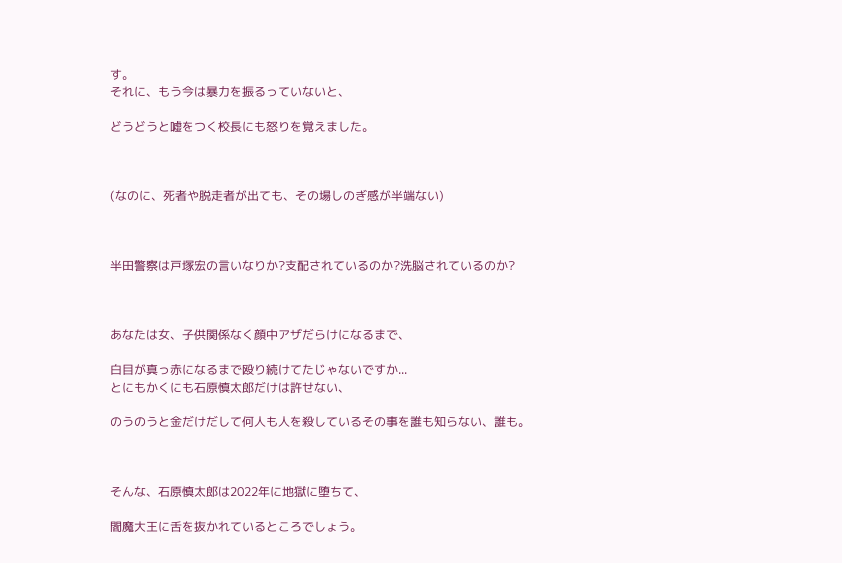す。
それに、もう今は暴力を振るっていないと、

どうどうと嘘をつく校長にも怒りを覚えました。



(なのに、死者や脱走者が出ても、その場しのぎ感が半端ない)



半田警察は戸塚宏の言いなりか?支配されているのか?洗脳されているのか?



あなたは女、子供関係なく顔中アザだらけになるまで、

白目が真っ赤になるまで殴り続けてたじゃないですか...
とにもかくにも石原慎太郎だけは許せない、

のうのうと金だけだして何人も人を殺しているその事を誰も知らない、誰も。



そんな、石原慎太郎は2022年に地獄に堕ちて、

閻魔大王に舌を抜かれているところでしょう。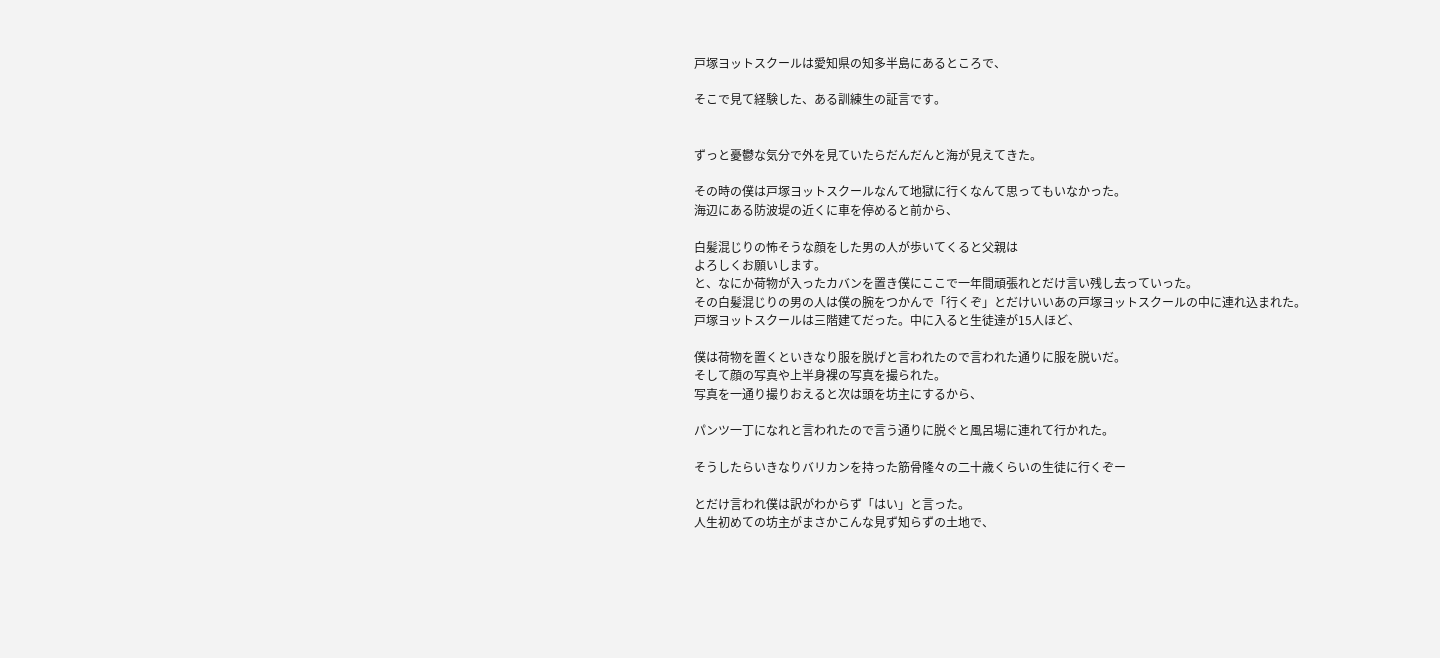戸塚ヨットスクールは愛知県の知多半島にあるところで、

そこで見て経験した、ある訓練生の証言です。


ずっと憂鬱な気分で外を見ていたらだんだんと海が見えてきた。

その時の僕は戸塚ヨットスクールなんて地獄に行くなんて思ってもいなかった。
海辺にある防波堤の近くに車を停めると前から、

白髪混じりの怖そうな顔をした男の人が歩いてくると父親は
よろしくお願いします。
と、なにか荷物が入ったカバンを置き僕にここで一年間頑張れとだけ言い残し去っていった。
その白髪混じりの男の人は僕の腕をつかんで「行くぞ」とだけいいあの戸塚ヨットスクールの中に連れ込まれた。
戸塚ヨットスクールは三階建てだった。中に入ると生徒達が15人ほど、

僕は荷物を置くといきなり服を脱げと言われたので言われた通りに服を脱いだ。
そして顔の写真や上半身裸の写真を撮られた。
写真を一通り撮りおえると次は頭を坊主にするから、

パンツ一丁になれと言われたので言う通りに脱ぐと風呂場に連れて行かれた。

そうしたらいきなりバリカンを持った筋骨隆々の二十歳くらいの生徒に行くぞー

とだけ言われ僕は訳がわからず「はい」と言った。
人生初めての坊主がまさかこんな見ず知らずの土地で、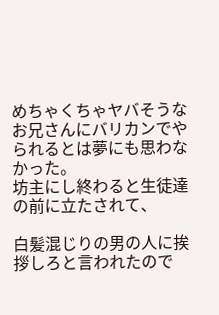めちゃくちゃヤバそうなお兄さんにバリカンでやられるとは夢にも思わなかった。
坊主にし終わると生徒達の前に立たされて、

白髪混じりの男の人に挨拶しろと言われたので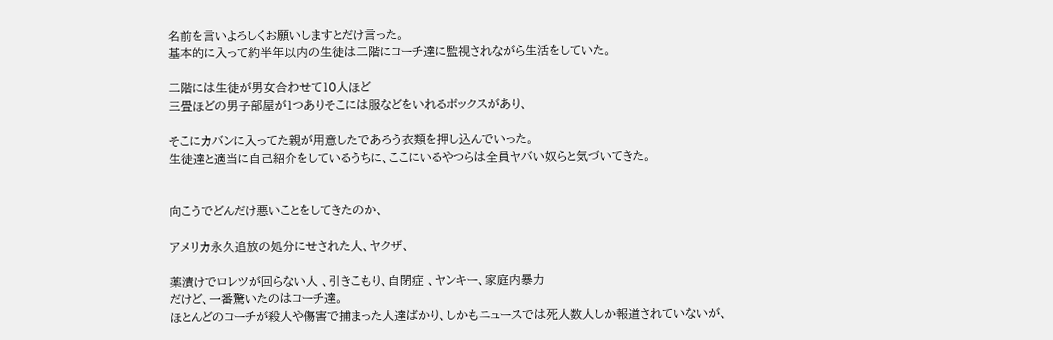名前を言いよろしくお願いしますとだけ言った。
基本的に入って約半年以内の生徒は二階にコーチ達に監視されながら生活をしていた。

二階には生徒が男女合わせて10人ほど
三畳ほどの男子部屋が1つありそこには服などをいれるボックスがあり、

そこにカバンに入ってた親が用意したであろう衣類を押し込んでいった。
生徒達と適当に自己紹介をしているうちに、ここにいるやつらは全員ヤバい奴らと気づいてきた。


向こうでどんだけ悪いことをしてきたのか、

アメリカ永久追放の処分にせされた人、ヤクザ、

薬漬けでロレツが回らない人 、引きこもり、自閉症 、ヤンキー、家庭内暴力
だけど、一番驚いたのはコーチ達。
ほとんどのコーチが殺人や傷害で捕まった人達ばかり、しかもニュースでは死人数人しか報道されていないが、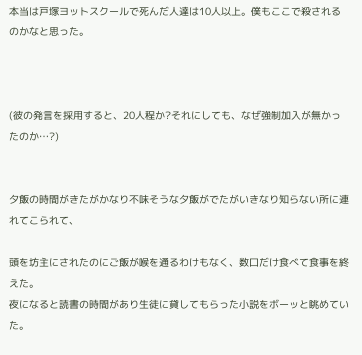本当は戸塚ヨットスクールで死んだ人達は10人以上。僕もここで殺されるのかなと思った。



(彼の発言を採用すると、20人程か?それにしても、なぜ強制加入が無かったのか…?)


夕飯の時間がきたがかなり不味そうな夕飯がでたがいきなり知らない所に連れてこられて、

頭を坊主にされたのにご飯が喉を通るわけもなく、数口だけ食べて食事を終えた。
夜になると読書の時間があり生徒に貸してもらった小説をボーッと眺めていた。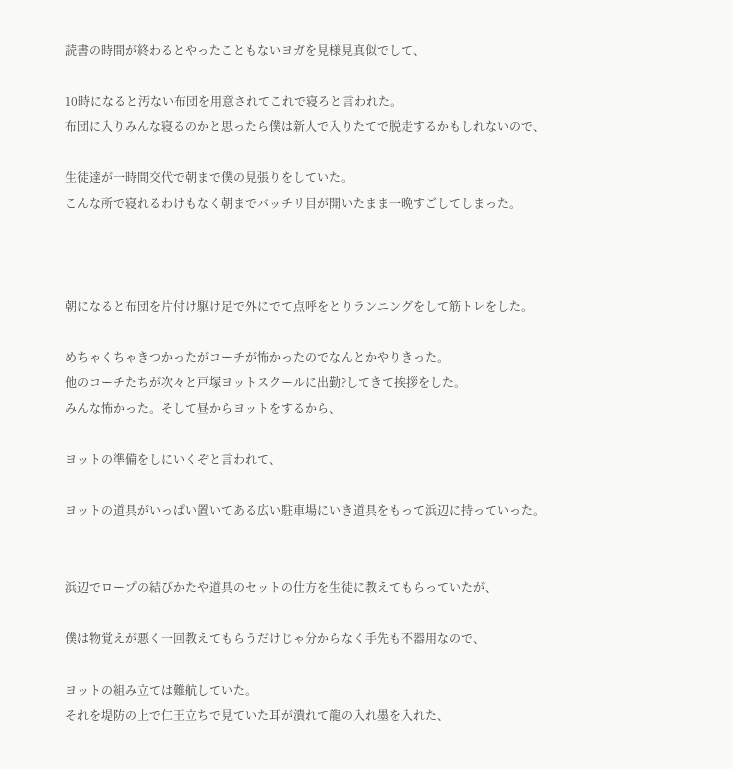読書の時間が終わるとやったこともないヨガを見様見真似でして、

10時になると汚ない布団を用意されてこれで寝ろと言われた。
布団に入りみんな寝るのかと思ったら僕は新人で入りたてで脱走するかもしれないので、

生徒達が一時間交代で朝まで僕の見張りをしていた。
こんな所で寝れるわけもなく朝までバッチリ目が開いたまま一晩すごしてしまった。



朝になると布団を片付け駆け足で外にでて点呼をとりランニングをして筋トレをした。

めちゃくちゃきつかったがコーチが怖かったのでなんとかやりきった。
他のコーチたちが次々と戸塚ヨットスクールに出勤?してきて挨拶をした。
みんな怖かった。そして昼からヨットをするから、

ヨットの準備をしにいくぞと言われて、

ヨットの道具がいっぱい置いてある広い駐車場にいき道具をもって浜辺に持っていった。


浜辺でロープの結びかたや道具のセットの仕方を生徒に教えてもらっていたが、

僕は物覚えが悪く一回教えてもらうだけじゃ分からなく手先も不器用なので、

ヨットの組み立ては難航していた。
それを堤防の上で仁王立ちで見ていた耳が潰れて龍の入れ墨を入れた、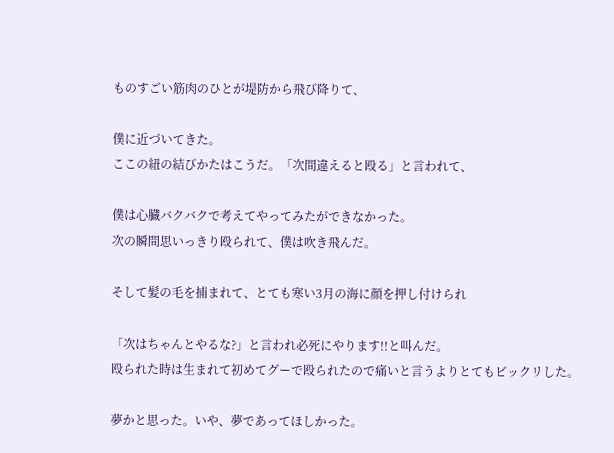ものすごい筋肉のひとが堤防から飛び降りて、

僕に近づいてきた。
ここの紐の結びかたはこうだ。「次間違えると殴る」と言われて、

僕は心臓バクバクで考えてやってみたができなかった。
次の瞬間思いっきり殴られて、僕は吹き飛んだ。

そして髪の毛を捕まれて、とても寒い3月の海に顔を押し付けられ

「次はちゃんとやるな?」と言われ必死にやります!!と叫んだ。
殴られた時は生まれて初めてグーで殴られたので痛いと言うよりとてもビックリした。

夢かと思った。いや、夢であってほしかった。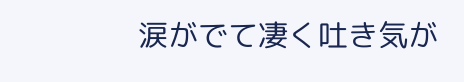涙がでて凄く吐き気が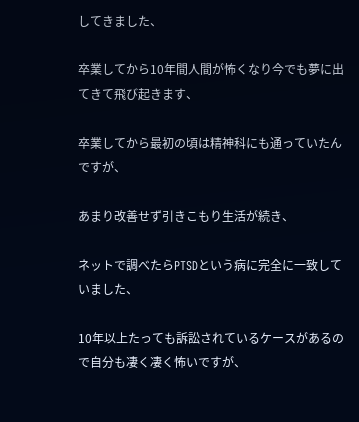してきました、

卒業してから10年間人間が怖くなり今でも夢に出てきて飛び起きます、

卒業してから最初の頃は精神科にも通っていたんですが、

あまり改善せず引きこもり生活が続き、

ネットで調べたらPTSDという病に完全に一致していました、

10年以上たっても訴訟されているケースがあるので自分も凄く凄く怖いですが、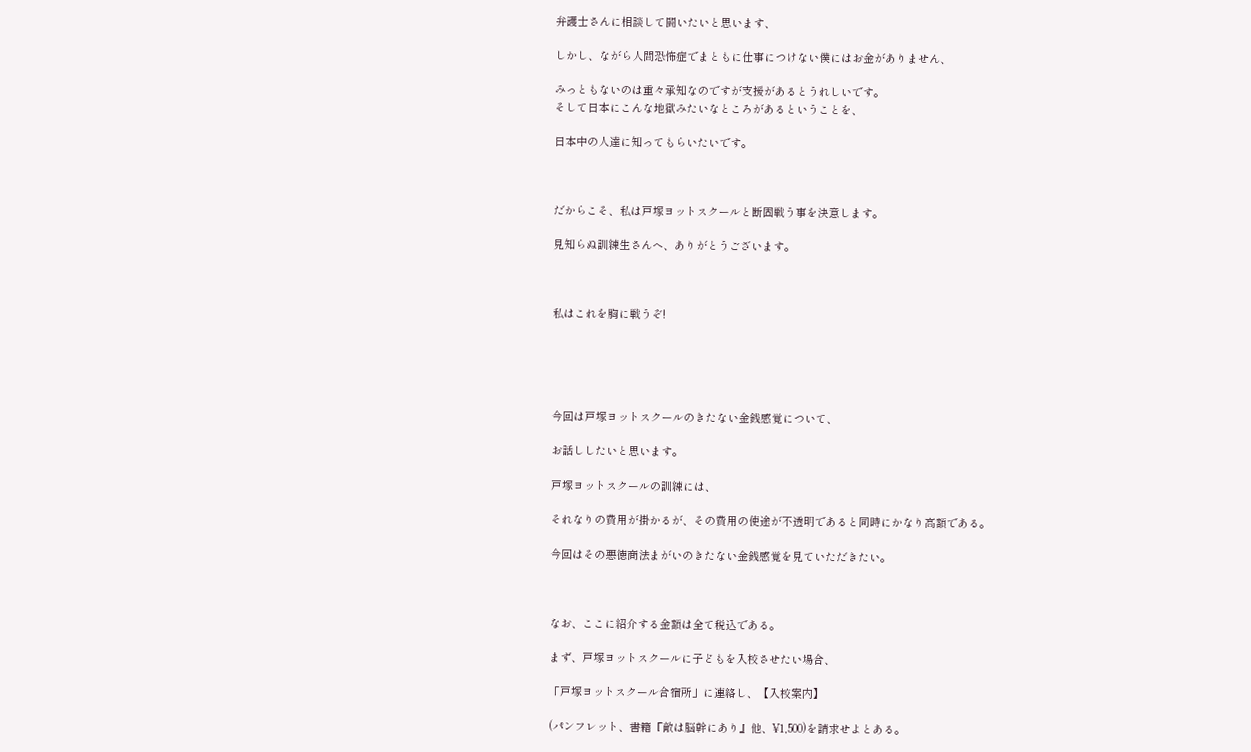弁護士さんに相談して闘いたいと思います、

しかし、ながら人間恐怖症でまともに仕事につけない僕にはお金がありません、

みっともないのは重々承知なのですが支援があるとうれしいです。
そして日本にこんな地獄みたいなところがあるということを、

日本中の人達に知ってもらいたいです。



だからこそ、私は戸塚ヨットスクールと断固戦う事を決意します。

見知らぬ訓練生さんへ、ありがとうございます。



私はこれを胸に戦うぞ!





今回は戸塚ヨットスクールのきたない金銭感覚について、

お話ししたいと思います。

戸塚ヨットスクールの訓練には、

それなりの費用が掛かるが、その費用の使途が不透明であると同時にかなり高額である。

今回はその悪徳商法まがいのきたない金銭感覚を見ていただきたい。



なお、ここに紹介する金額は全て税込である。

まず、戸塚ヨットスクールに子どもを入校させたい場合、

「戸塚ヨットスクール合宿所」に連絡し、【入校案内】

(パンフレット、書籍『敵は脳幹にあり』他、¥1,500)を請求せよとある。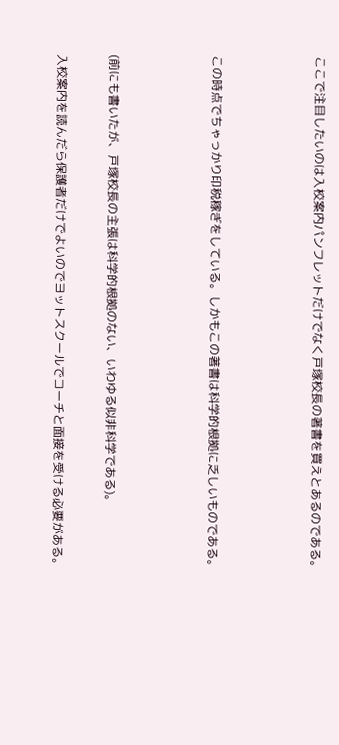ここで注目したいのは入校案内パンフレットだけでなく戸塚校長の著書を買えとあるのである。



この時点でちゃっかり印税稼ぎをしている。しかもこの著書は科学的根拠に乏しいものである。



(前にも書いたが、戸塚校長の主張は科学的根拠のない、いわゆる似非科学である)。

入校案内を読んだら保護者だけでよいのでヨットスクールでコーチと面接を受ける必要がある。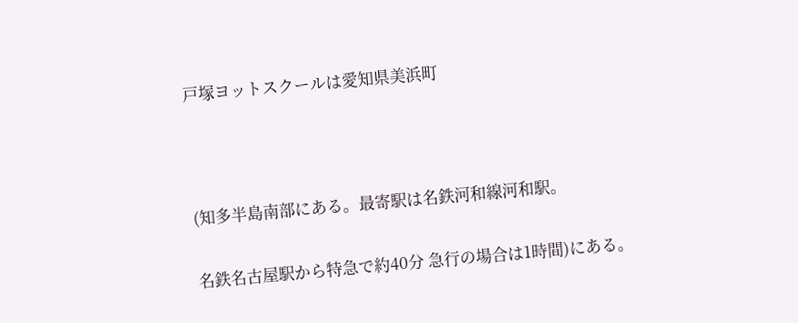戸塚ヨットスクールは愛知県美浜町



(知多半島南部にある。最寄駅は名鉄河和線河和駅。

名鉄名古屋駅から特急で約40分 急行の場合は1時間)にある。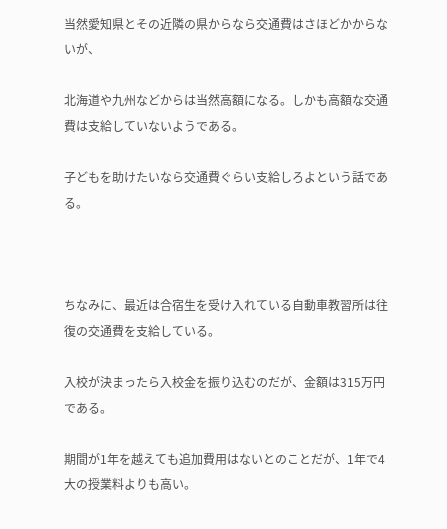当然愛知県とその近隣の県からなら交通費はさほどかからないが、

北海道や九州などからは当然高額になる。しかも高額な交通費は支給していないようである。

子どもを助けたいなら交通費ぐらい支給しろよという話である。



ちなみに、最近は合宿生を受け入れている自動車教習所は往復の交通費を支給している。

入校が決まったら入校金を振り込むのだが、金額は315万円である。

期間が1年を越えても追加費用はないとのことだが、1年で4大の授業料よりも高い。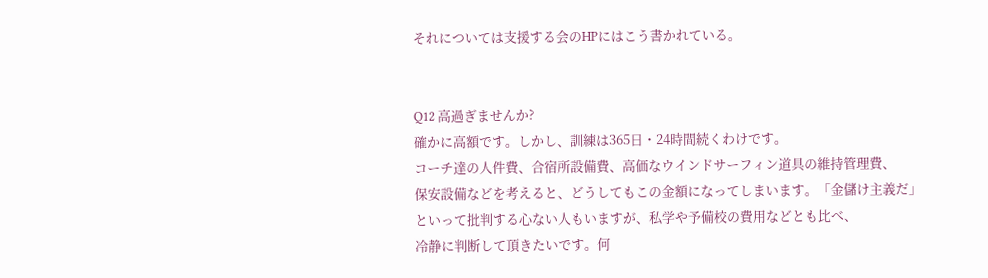それについては支援する会のHPにはこう書かれている。


Q12 高過ぎませんか?
確かに高額です。しかし、訓練は365日・24時間続くわけです。
コーチ達の人件費、合宿所設備費、高価なウインドサーフィン道具の維持管理費、
保安設備などを考えると、どうしてもこの金額になってしまいます。「金儲け主義だ」
といって批判する心ない人もいますが、私学や予備校の費用などとも比べ、
冷静に判断して頂きたいです。何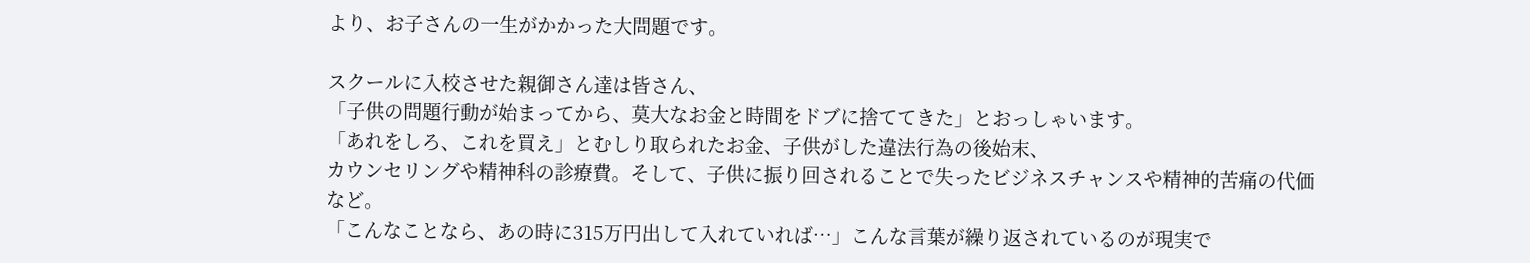より、お子さんの一生がかかった大問題です。

スクールに入校させた親御さん達は皆さん、
「子供の問題行動が始まってから、莫大なお金と時間をドブに捨ててきた」とおっしゃいます。
「あれをしろ、これを買え」とむしり取られたお金、子供がした違法行為の後始末、
カウンセリングや精神科の診療費。そして、子供に振り回されることで失ったビジネスチャンスや精神的苦痛の代価など。
「こんなことなら、あの時に315万円出して入れていれば…」こんな言葉が繰り返されているのが現実で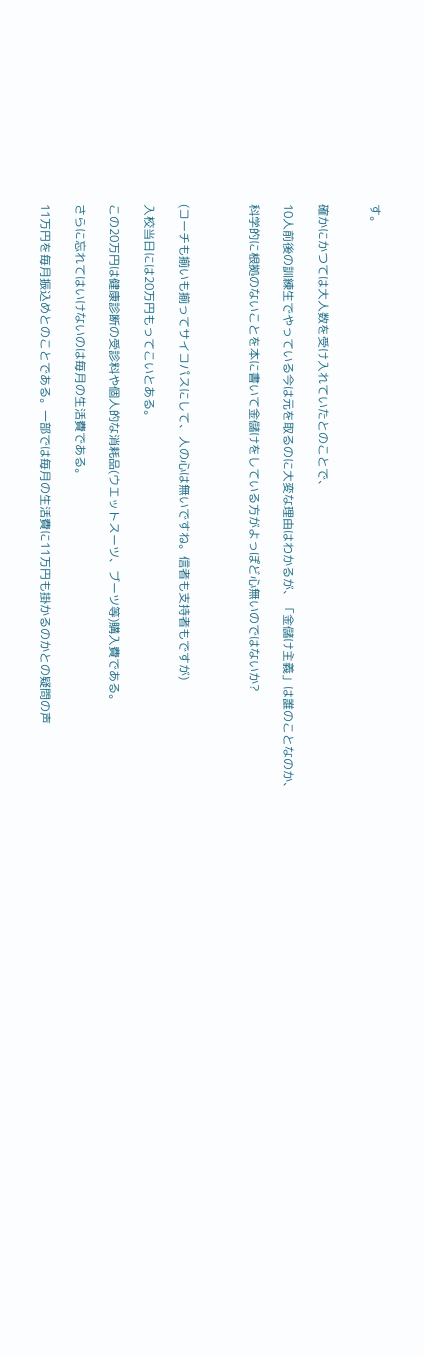す。


確かにかつては大人数を受け入れていたとのことで、

10人前後の訓練生でやっている今は元を取るのに大変な理由はわかるが、「金儲け主義」は誰のことなのか、

科学的に根拠のないことを本に書いて金儲けをしている方がよっぽど心無いのではないか?



(コーチも揃いも揃ってサイコパスにして、人の心は無いですね。信者も支持者もですが)

入校当日には20万円もってこいとある。

この20万円は健康診断の受診料や個人的な消耗品(ウエットスーツ、ブーツ等)購入費である。

さらに忘れてはいけないのは毎月の生活費である。

11万円を毎月振込めとのことである。一部では毎月の生活費に11万円も掛かるのかとの疑問の声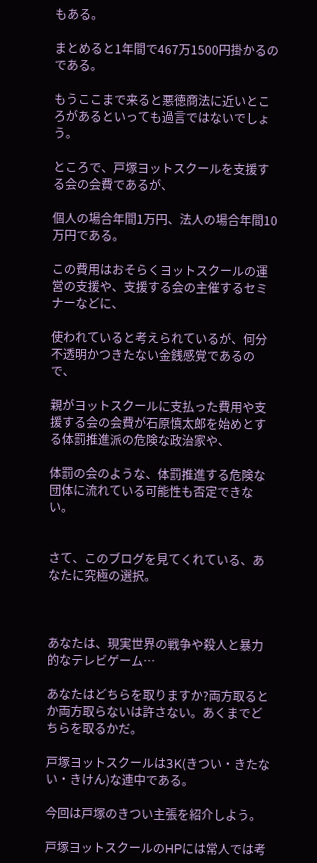もある。

まとめると1年間で467万1500円掛かるのである。

もうここまで来ると悪徳商法に近いところがあるといっても過言ではないでしょう。

ところで、戸塚ヨットスクールを支援する会の会費であるが、

個人の場合年間1万円、法人の場合年間10万円である。

この費用はおそらくヨットスクールの運営の支援や、支援する会の主催するセミナーなどに、

使われていると考えられているが、何分不透明かつきたない金銭感覚であるので、

親がヨットスクールに支払った費用や支援する会の会費が石原慎太郎を始めとする体罰推進派の危険な政治家や、

体罰の会のような、体罰推進する危険な団体に流れている可能性も否定できない。


さて、このブログを見てくれている、あなたに究極の選択。



あなたは、現実世界の戦争や殺人と暴力的なテレビゲーム…

あなたはどちらを取りますか?両方取るとか両方取らないは許さない。あくまでどちらを取るかだ。

戸塚ヨットスクールは3K(きつい・きたない・きけん)な連中である。

今回は戸塚のきつい主張を紹介しよう。

戸塚ヨットスクールのHPには常人では考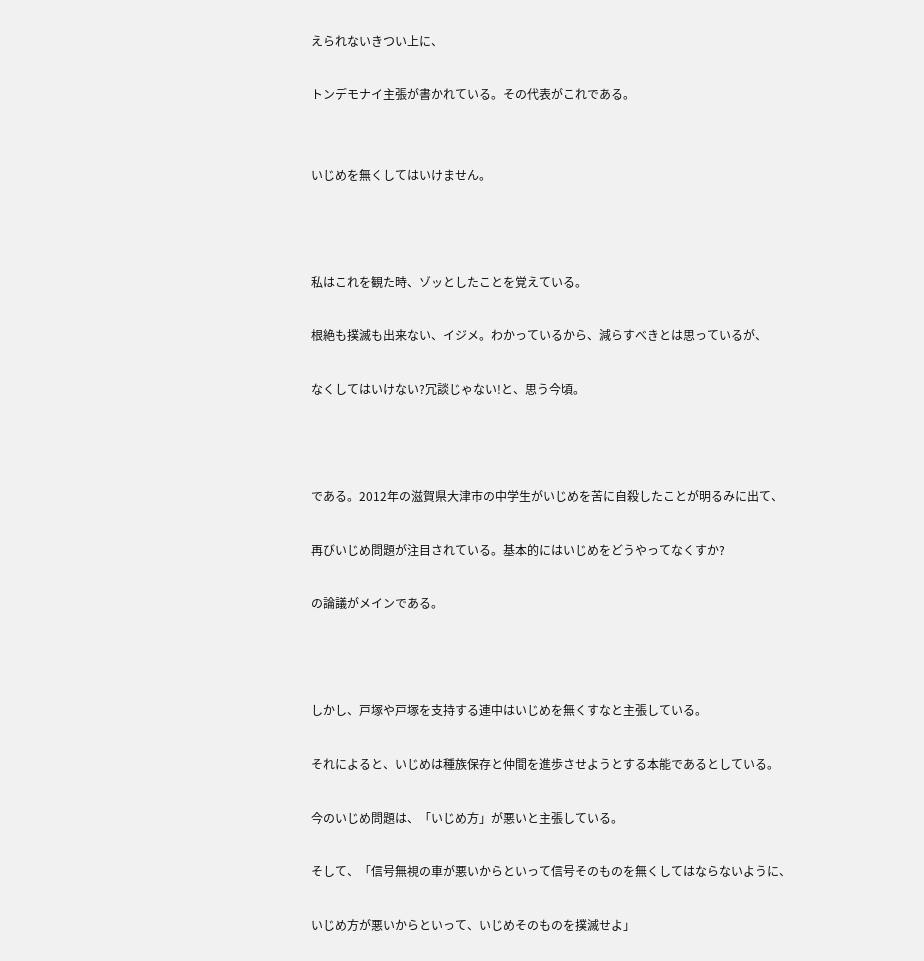えられないきつい上に、

トンデモナイ主張が書かれている。その代表がこれである。


いじめを無くしてはいけません。



私はこれを観た時、ゾッとしたことを覚えている。

根絶も撲滅も出来ない、イジメ。わかっているから、減らすべきとは思っているが、

なくしてはいけない?冗談じゃない!と、思う今頃。



である。2012年の滋賀県大津市の中学生がいじめを苦に自殺したことが明るみに出て、

再びいじめ問題が注目されている。基本的にはいじめをどうやってなくすか?

の論議がメインである。



しかし、戸塚や戸塚を支持する連中はいじめを無くすなと主張している。

それによると、いじめは種族保存と仲間を進歩させようとする本能であるとしている。

今のいじめ問題は、「いじめ方」が悪いと主張している。

そして、「信号無視の車が悪いからといって信号そのものを無くしてはならないように、

いじめ方が悪いからといって、いじめそのものを撲滅せよ」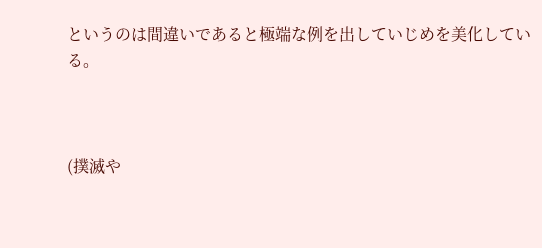というのは間違いであると極端な例を出していじめを美化している。



(撲滅や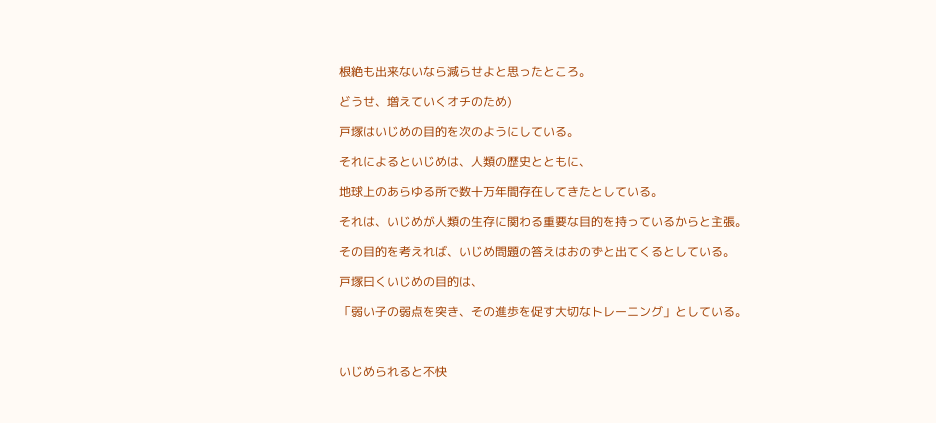根絶も出来ないなら減らせよと思ったところ。

どうせ、増えていくオチのため)

戸塚はいじめの目的を次のようにしている。

それによるといじめは、人類の歴史とともに、

地球上のあらゆる所で数十万年間存在してきたとしている。

それは、いじめが人類の生存に関わる重要な目的を持っているからと主張。

その目的を考えれば、いじめ問題の答えはおのずと出てくるとしている。

戸塚曰くいじめの目的は、

「弱い子の弱点を突き、その進歩を促す大切なトレーニング」としている。



いじめられると不快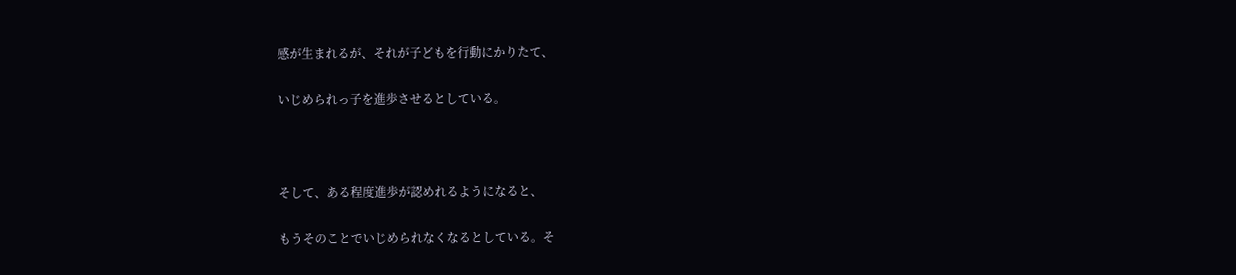感が生まれるが、それが子どもを行動にかりたて、

いじめられっ子を進歩させるとしている。



そして、ある程度進歩が認めれるようになると、

もうそのことでいじめられなくなるとしている。そ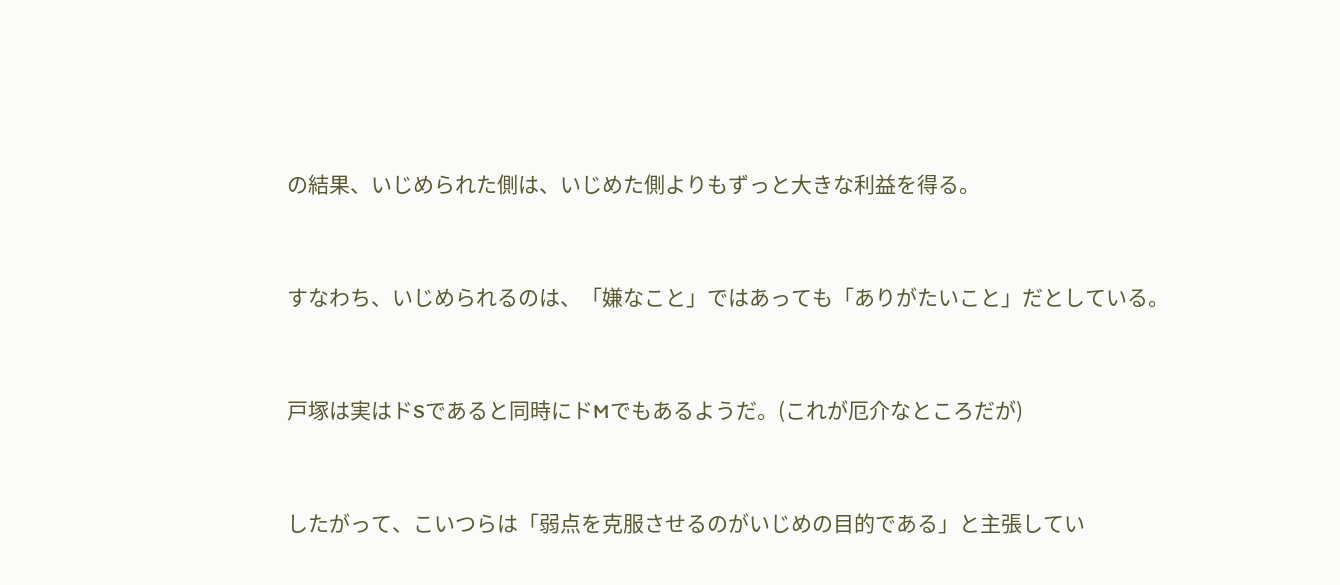の結果、いじめられた側は、いじめた側よりもずっと大きな利益を得る。



すなわち、いじめられるのは、「嫌なこと」ではあっても「ありがたいこと」だとしている。



戸塚は実はドSであると同時にドMでもあるようだ。(これが厄介なところだが)



したがって、こいつらは「弱点を克服させるのがいじめの目的である」と主張してい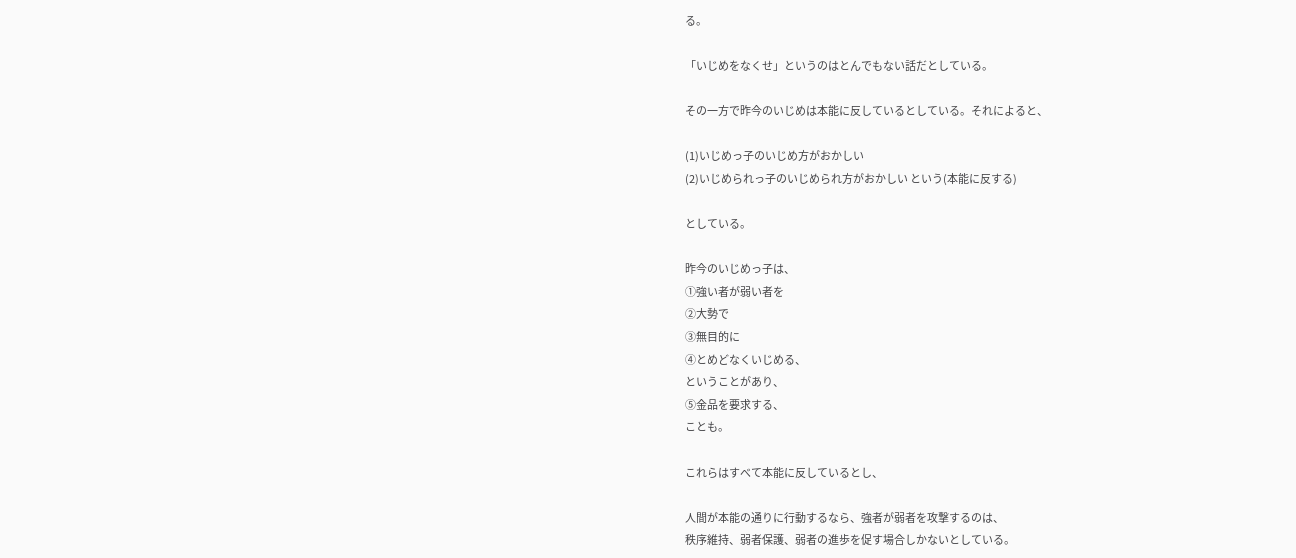る。

「いじめをなくせ」というのはとんでもない話だとしている。

その一方で昨今のいじめは本能に反しているとしている。それによると、

(1)いじめっ子のいじめ方がおかしい
(2)いじめられっ子のいじめられ方がおかしい という(本能に反する)

としている。

昨今のいじめっ子は、
①強い者が弱い者を
②大勢で
③無目的に
④とめどなくいじめる、
ということがあり、
⑤金品を要求する、
ことも。

これらはすべて本能に反しているとし、

人間が本能の通りに行動するなら、強者が弱者を攻撃するのは、
秩序維持、弱者保護、弱者の進歩を促す場合しかないとしている。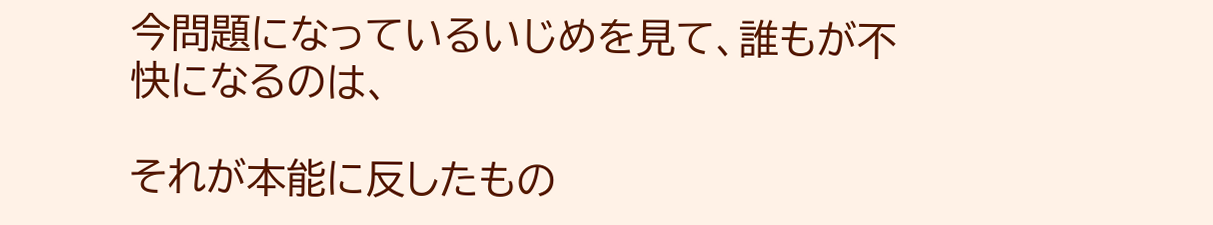今問題になっているいじめを見て、誰もが不快になるのは、

それが本能に反したもの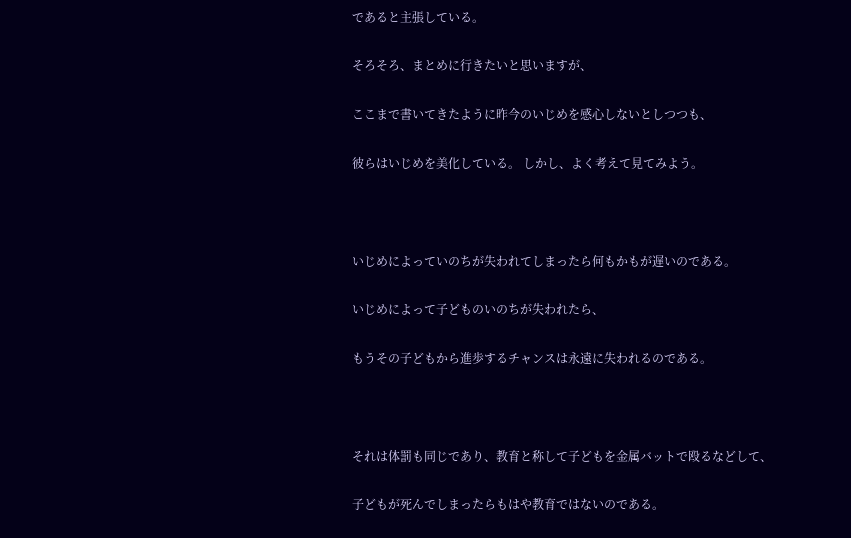であると主張している。

そろそろ、まとめに行きたいと思いますが、

ここまで書いてきたように昨今のいじめを感心しないとしつつも、

彼らはいじめを美化している。 しかし、よく考えて見てみよう。



いじめによっていのちが失われてしまったら何もかもが遅いのである。

いじめによって子どものいのちが失われたら、

もうその子どもから進歩するチャンスは永遠に失われるのである。



それは体罰も同じであり、教育と称して子どもを金属バットで殴るなどして、

子どもが死んでしまったらもはや教育ではないのである。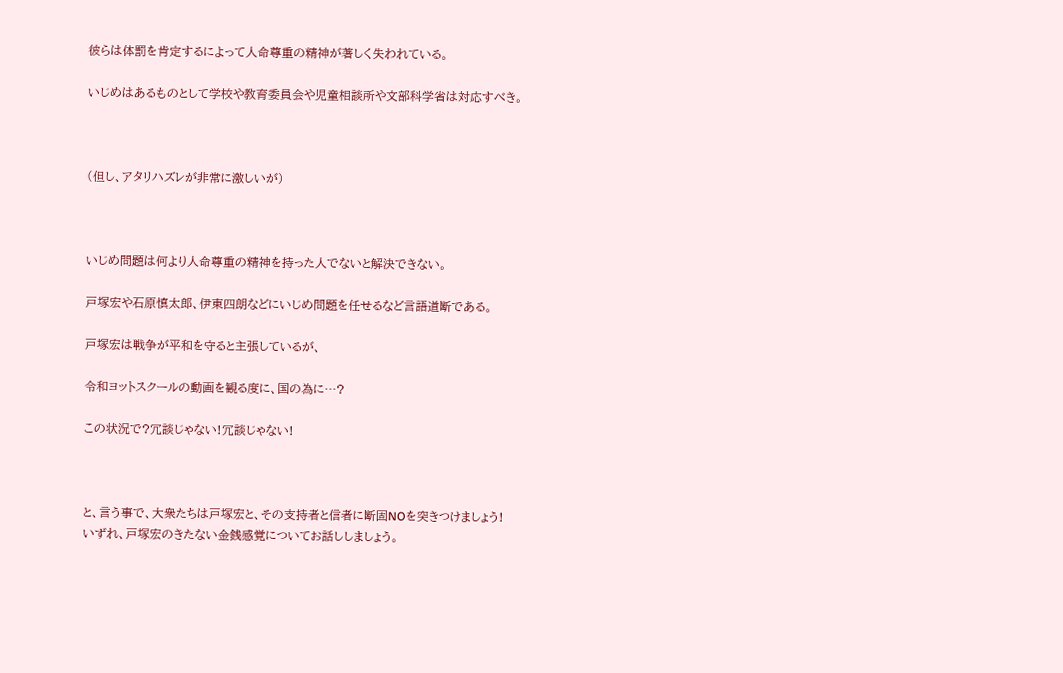彼らは体罰を肯定するによって人命尊重の精神が著しく失われている。

いじめはあるものとして学校や教育委員会や児童相談所や文部科学省は対応すべき。



(但し、アタリハズレが非常に激しいが)



いじめ問題は何より人命尊重の精神を持った人でないと解決できない。

戸塚宏や石原慎太郎、伊東四朗などにいじめ問題を任せるなど言語道断である。

戸塚宏は戦争が平和を守ると主張しているが、

令和ヨットスクールの動画を観る度に、国の為に…?

この状況で?冗談じゃない!冗談じゃない!



と、言う事で、大衆たちは戸塚宏と、その支持者と信者に断固NOを突きつけましょう!
いずれ、戸塚宏のきたない金銭感覚についてお話ししましょう。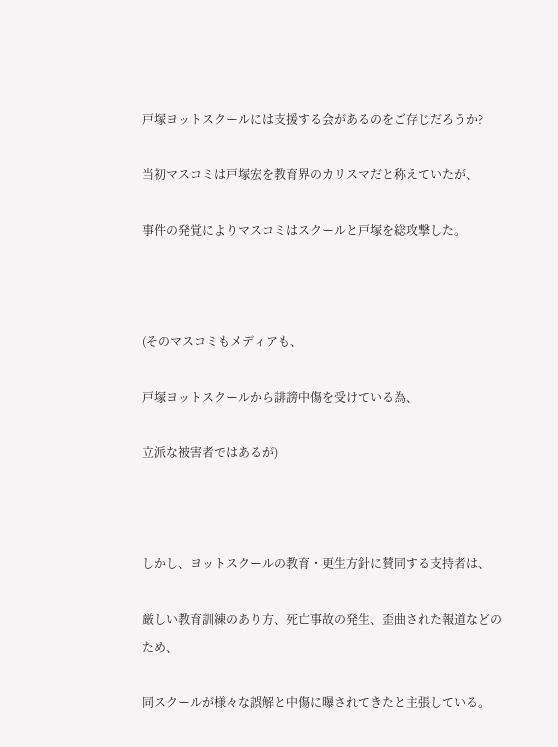戸塚ヨットスクールには支援する会があるのをご存じだろうか?

当初マスコミは戸塚宏を教育界のカリスマだと称えていたが、

事件の発覚によりマスコミはスクールと戸塚を総攻撃した。



(そのマスコミもメディアも、

戸塚ヨットスクールから誹謗中傷を受けている為、

立派な被害者ではあるが)



しかし、ヨットスクールの教育・更生方針に賛同する支持者は、

厳しい教育訓練のあり方、死亡事故の発生、歪曲された報道などのため、

同スクールが様々な誤解と中傷に曝されてきたと主張している。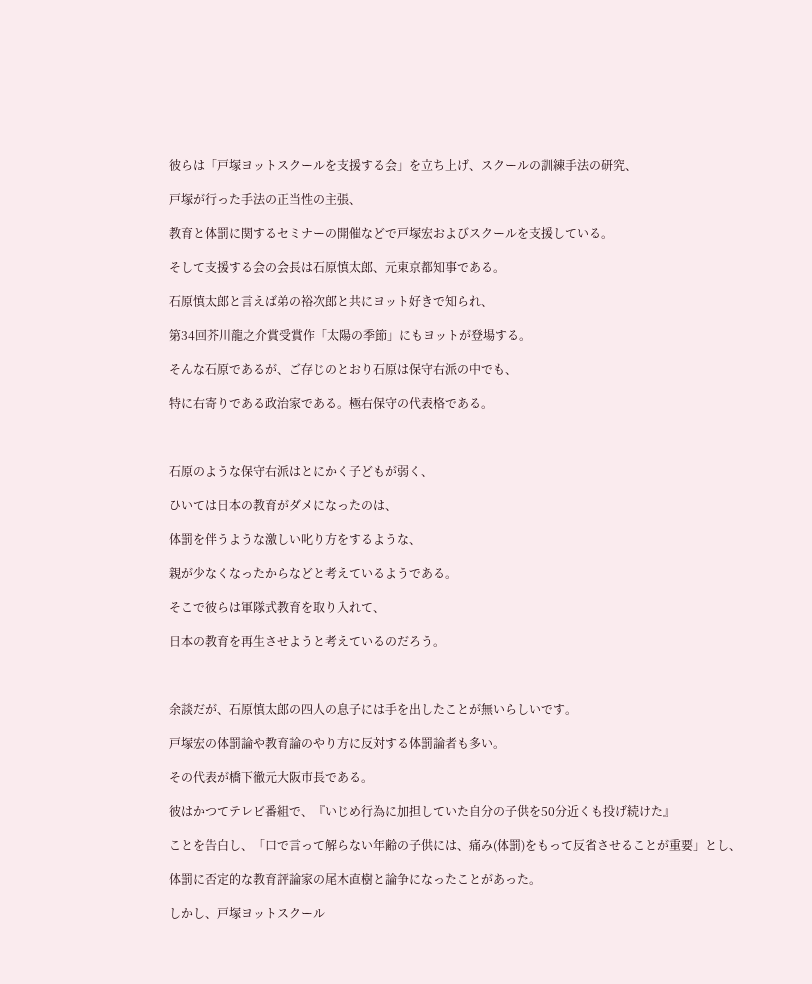彼らは「戸塚ヨットスクールを支援する会」を立ち上げ、スクールの訓練手法の研究、

戸塚が行った手法の正当性の主張、

教育と体罰に関するセミナーの開催などで戸塚宏およびスクールを支援している。

そして支援する会の会長は石原慎太郎、元東京都知事である。

石原慎太郎と言えば弟の裕次郎と共にヨット好きで知られ、

第34回芥川龍之介賞受賞作「太陽の季節」にもヨットが登場する。

そんな石原であるが、ご存じのとおり石原は保守右派の中でも、

特に右寄りである政治家である。極右保守の代表格である。



石原のような保守右派はとにかく子どもが弱く、

ひいては日本の教育がダメになったのは、

体罰を伴うような激しい叱り方をするような、

親が少なくなったからなどと考えているようである。

そこで彼らは軍隊式教育を取り入れて、

日本の教育を再生させようと考えているのだろう。



余談だが、石原慎太郎の四人の息子には手を出したことが無いらしいです。

戸塚宏の体罰論や教育論のやり方に反対する体罰論者も多い。

その代表が橋下徹元大阪市長である。

彼はかつてテレビ番組で、『いじめ行為に加担していた自分の子供を50分近くも投げ続けた』

ことを告白し、「口で言って解らない年齢の子供には、痛み(体罰)をもって反省させることが重要」とし、

体罰に否定的な教育評論家の尾木直樹と論争になったことがあった。

しかし、戸塚ヨットスクール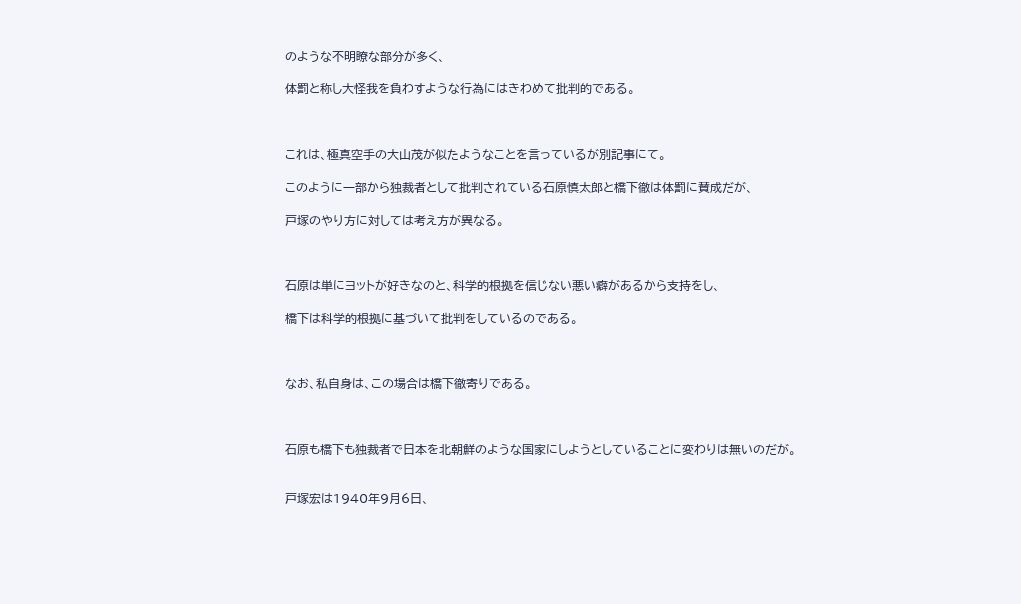のような不明瞭な部分が多く、

体罰と称し大怪我を負わすような行為にはきわめて批判的である。



これは、極真空手の大山茂が似たようなことを言っているが別記事にて。

このように一部から独裁者として批判されている石原慎太郎と橋下徹は体罰に賛成だが、

戸塚のやり方に対しては考え方が異なる。



石原は単にヨットが好きなのと、科学的根拠を信じない悪い癖があるから支持をし、

橋下は科学的根拠に基づいて批判をしているのである。



なお、私自身は、この場合は橋下徹寄りである。



石原も橋下も独裁者で日本を北朝鮮のような国家にしようとしていることに変わりは無いのだが。


戸塚宏は1940年9月6日、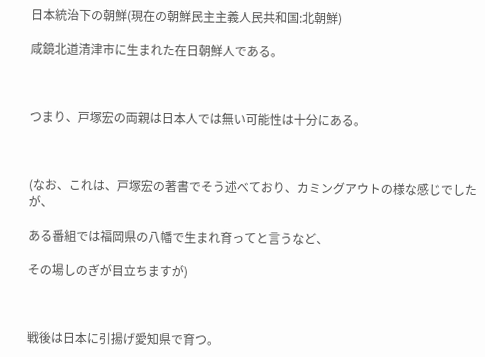日本統治下の朝鮮(現在の朝鮮民主主義人民共和国:北朝鮮)

咸鏡北道清津市に生まれた在日朝鮮人である。



つまり、戸塚宏の両親は日本人では無い可能性は十分にある。



(なお、これは、戸塚宏の著書でそう述べており、カミングアウトの様な感じでしたが、

ある番組では福岡県の八幡で生まれ育ってと言うなど、

その場しのぎが目立ちますが)



戦後は日本に引揚げ愛知県で育つ。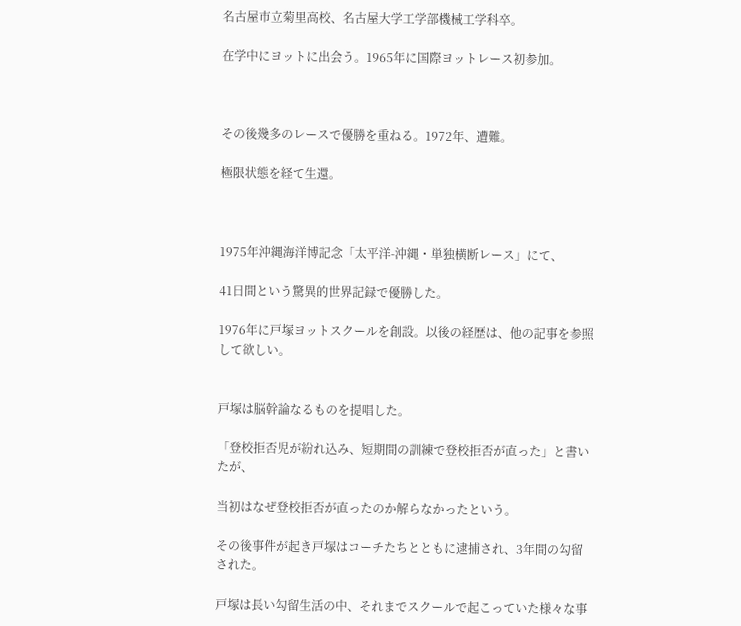名古屋市立菊里高校、名古屋大学工学部機械工学科卒。

在学中にヨットに出会う。1965年に国際ヨットレース初参加。



その後幾多のレースで優勝を重ねる。1972年、遭難。

極限状態を経て生還。



1975年沖縄海洋博記念「太平洋-沖縄・単独横断レース」にて、

41日間という驚異的世界記録で優勝した。

1976年に戸塚ヨットスクールを創設。以後の経歴は、他の記事を参照して欲しい。


戸塚は脳幹論なるものを提唱した。

「登校拒否児が紛れ込み、短期間の訓練で登校拒否が直った」と書いたが、

当初はなぜ登校拒否が直ったのか解らなかったという。

その後事件が起き戸塚はコーチたちとともに逮捕され、3年間の勾留された。

戸塚は長い勾留生活の中、それまでスクールで起こっていた様々な事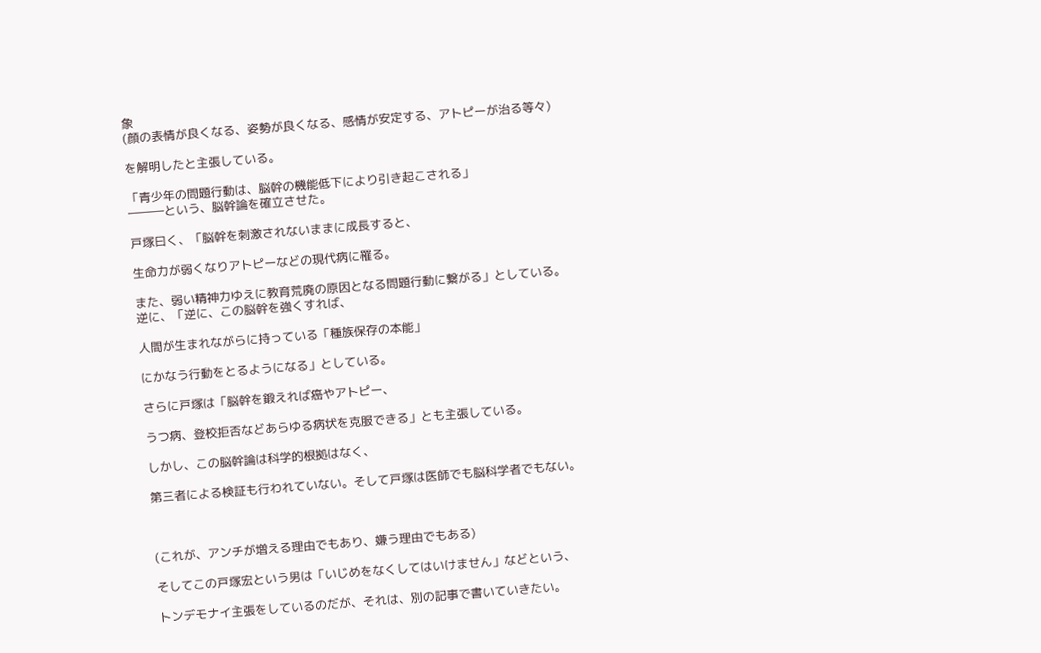象
(顔の表情が良くなる、姿勢が良くなる、感情が安定する、アトピーが治る等々)

を解明したと主張している。

「青少年の問題行動は、脳幹の機能低下により引き起こされる」
―――という、脳幹論を確立させた。

戸塚曰く、「脳幹を刺激されないままに成長すると、

生命力が弱くなりアトピーなどの現代病に罹る。

また、弱い精神力ゆえに教育荒廃の原因となる問題行動に繋がる」としている。
逆に、「逆に、この脳幹を強くすれば、

人間が生まれながらに持っている「種族保存の本能」

にかなう行動をとるようになる」としている。

さらに戸塚は「脳幹を鍛えれば癌やアトピー、

うつ病、登校拒否などあらゆる病状を克服できる」とも主張している。

しかし、この脳幹論は科学的根拠はなく、

第三者による検証も行われていない。そして戸塚は医師でも脳科学者でもない。



(これが、アンチが増える理由でもあり、嫌う理由でもある)

そしてこの戸塚宏という男は「いじめをなくしてはいけません」などという、

トンデモナイ主張をしているのだが、それは、別の記事で書いていきたい。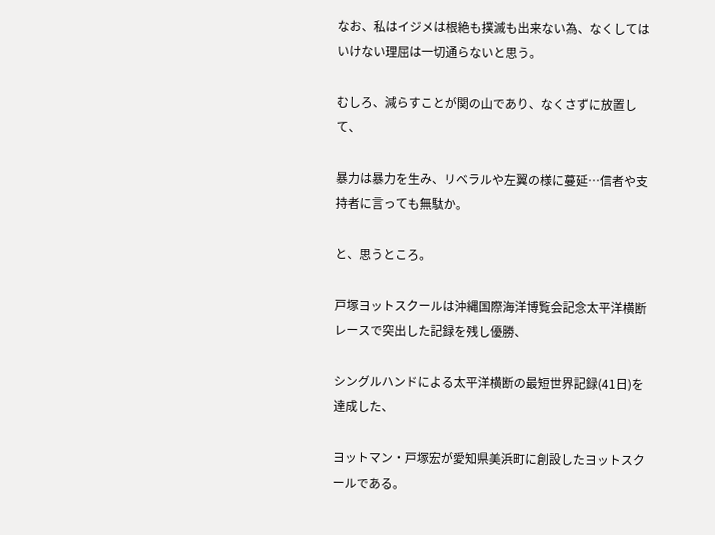なお、私はイジメは根絶も撲滅も出来ない為、なくしてはいけない理屈は一切通らないと思う。

むしろ、減らすことが関の山であり、なくさずに放置して、

暴力は暴力を生み、リベラルや左翼の様に蔓延…信者や支持者に言っても無駄か。

と、思うところ。

戸塚ヨットスクールは沖縄国際海洋博覧会記念太平洋横断レースで突出した記録を残し優勝、

シングルハンドによる太平洋横断の最短世界記録(41日)を達成した、

ヨットマン・戸塚宏が愛知県美浜町に創設したヨットスクールである。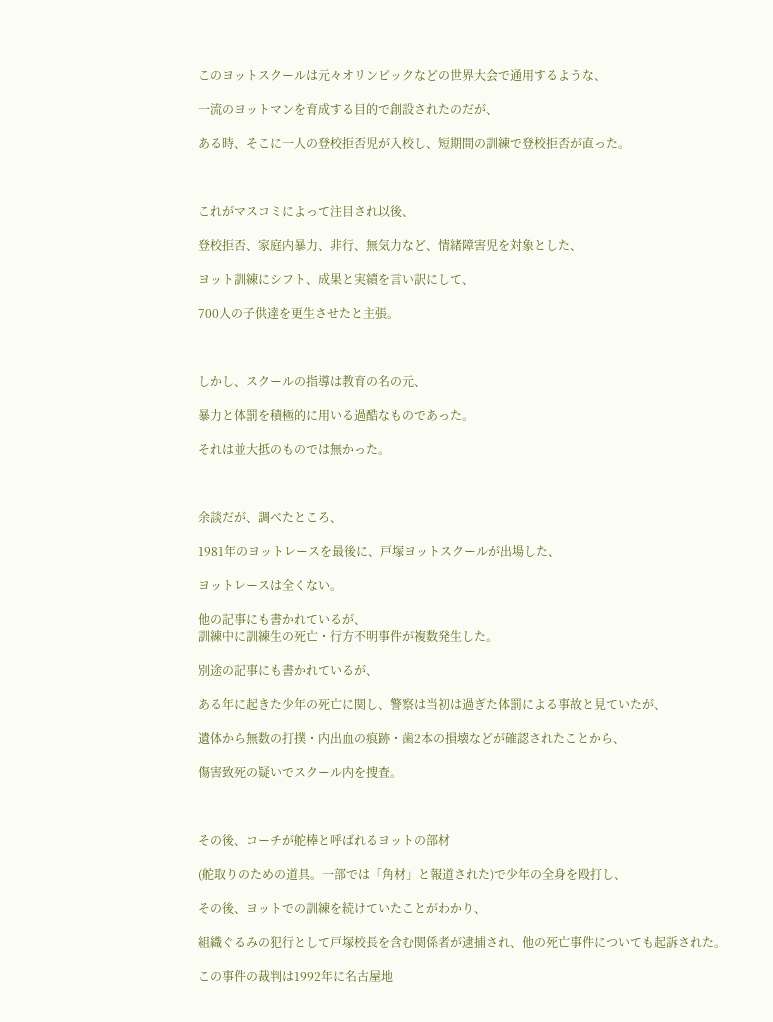このヨットスクールは元々オリンピックなどの世界大会で通用するような、

一流のヨットマンを育成する目的で創設されたのだが、

ある時、そこに一人の登校拒否児が入校し、短期間の訓練で登校拒否が直った。



これがマスコミによって注目され以後、

登校拒否、家庭内暴力、非行、無気力など、情緒障害児を対象とした、

ヨット訓練にシフト、成果と実績を言い訳にして、

700人の子供達を更生させたと主張。



しかし、スクールの指導は教育の名の元、

暴力と体罰を積極的に用いる過酷なものであった。

それは並大抵のものでは無かった。



余談だが、調べたところ、

1981年のヨットレースを最後に、戸塚ヨットスクールが出場した、

ヨットレースは全くない。

他の記事にも書かれているが、
訓練中に訓練生の死亡・行方不明事件が複数発生した。

別途の記事にも書かれているが、

ある年に起きた少年の死亡に関し、警察は当初は過ぎた体罰による事故と見ていたが、

遺体から無数の打撲・内出血の痕跡・歯2本の損壊などが確認されたことから、

傷害致死の疑いでスクール内を捜査。



その後、コーチが舵棒と呼ばれるヨットの部材

(舵取りのための道具。一部では「角材」と報道された)で少年の全身を殴打し、

その後、ヨットでの訓練を続けていたことがわかり、

組織ぐるみの犯行として戸塚校長を含む関係者が逮捕され、他の死亡事件についても起訴された。

この事件の裁判は1992年に名古屋地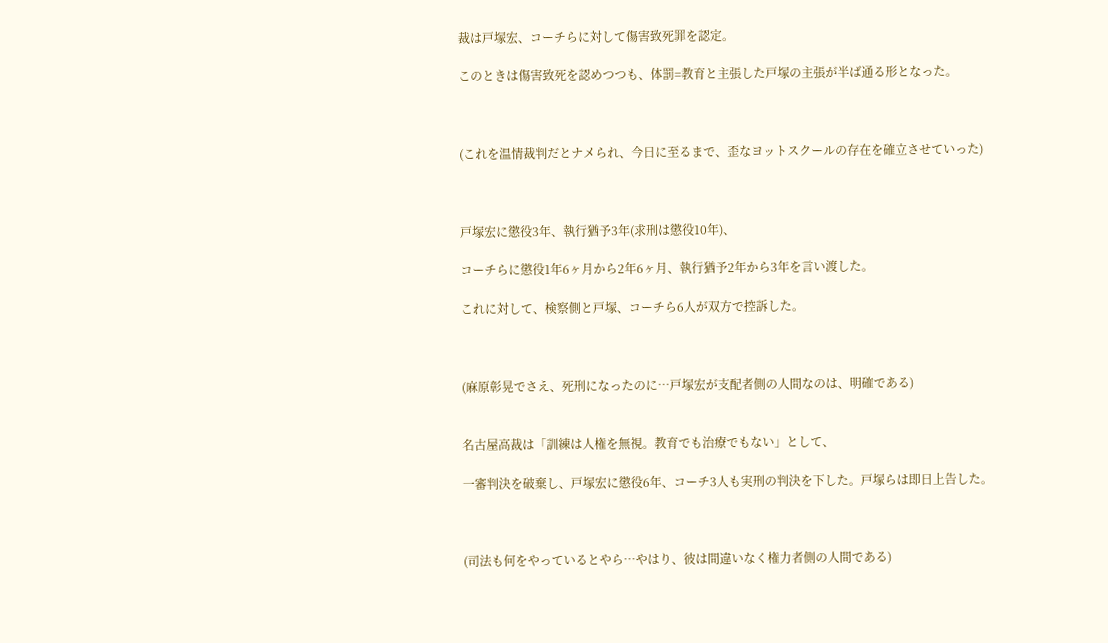裁は戸塚宏、コーチらに対して傷害致死罪を認定。

このときは傷害致死を認めつつも、体罰=教育と主張した戸塚の主張が半ば通る形となった。



(これを温情裁判だとナメられ、今日に至るまで、歪なヨットスクールの存在を確立させていった)



戸塚宏に懲役3年、執行猶予3年(求刑は懲役10年)、

コーチらに懲役1年6ヶ月から2年6ヶ月、執行猶予2年から3年を言い渡した。

これに対して、検察側と戸塚、コーチら6人が双方で控訴した。



(麻原彰晃でさえ、死刑になったのに…戸塚宏が支配者側の人間なのは、明確である)


名古屋高裁は「訓練は人権を無視。教育でも治療でもない」として、

一審判決を破棄し、戸塚宏に懲役6年、コーチ3人も実刑の判決を下した。戸塚らは即日上告した。



(司法も何をやっているとやら…やはり、彼は間違いなく権力者側の人間である)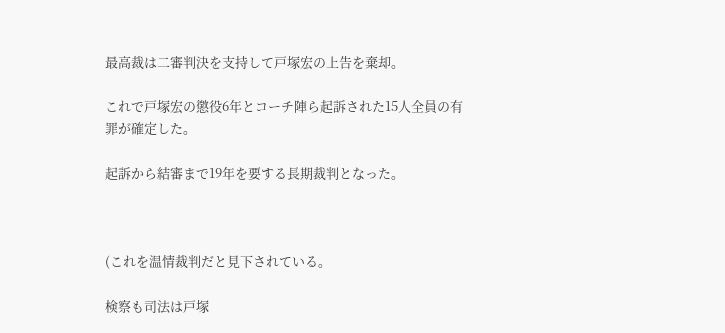最高裁は二審判決を支持して戸塚宏の上告を棄却。

これで戸塚宏の懲役6年とコーチ陣ら起訴された15人全員の有罪が確定した。

起訴から結審まで19年を要する長期裁判となった。



(これを温情裁判だと見下されている。

検察も司法は戸塚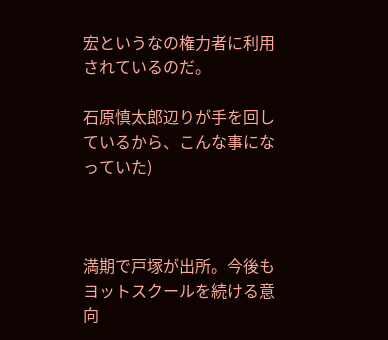宏というなの権力者に利用されているのだ。

石原慎太郎辺りが手を回しているから、こんな事になっていた)



満期で戸塚が出所。今後もヨットスクールを続ける意向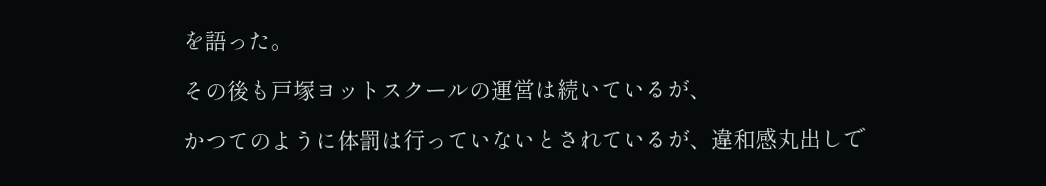を語った。

その後も戸塚ヨットスクールの運営は続いているが、

かつてのように体罰は行っていないとされているが、違和感丸出しで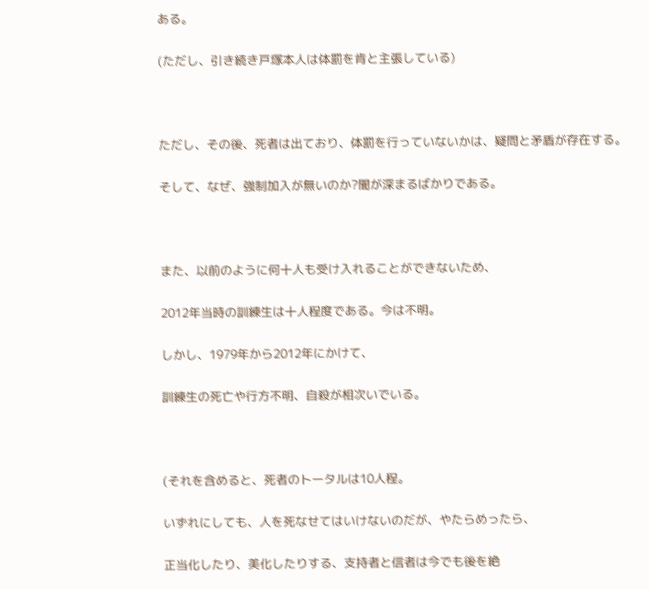ある。

(ただし、引き続き戸塚本人は体罰を肯と主張している)



ただし、その後、死者は出ており、体罰を行っていないかは、疑問と矛盾が存在する。

そして、なぜ、強制加入が無いのか?闇が深まるばかりである。



また、以前のように何十人も受け入れることができないため、

2012年当時の訓練生は十人程度である。今は不明。

しかし、1979年から2012年にかけて、

訓練生の死亡や行方不明、自殺が相次いでいる。



(それを含めると、死者のトータルは10人程。

いずれにしても、人を死なせてはいけないのだが、やたらめったら、

正当化したり、美化したりする、支持者と信者は今でも後を絶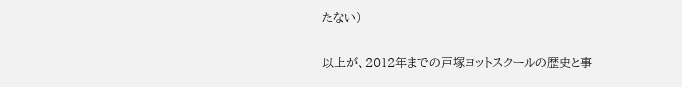たない)

以上が、2012年までの戸塚ヨットスクールの歴史と事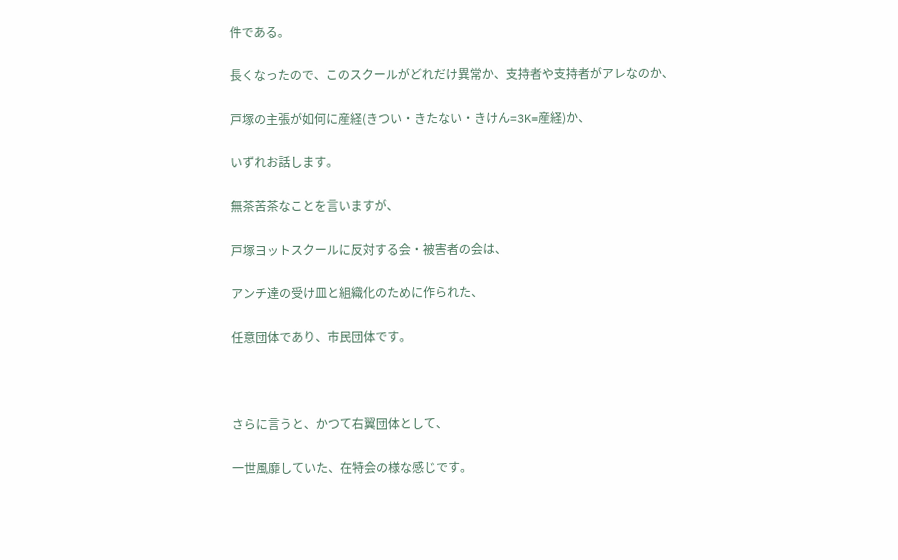件である。

長くなったので、このスクールがどれだけ異常か、支持者や支持者がアレなのか、

戸塚の主張が如何に産経(きつい・きたない・きけん=3K=産経)か、

いずれお話します。

無茶苦茶なことを言いますが、

戸塚ヨットスクールに反対する会・被害者の会は、

アンチ達の受け皿と組織化のために作られた、

任意団体であり、市民団体です。



さらに言うと、かつて右翼団体として、

一世風靡していた、在特会の様な感じです。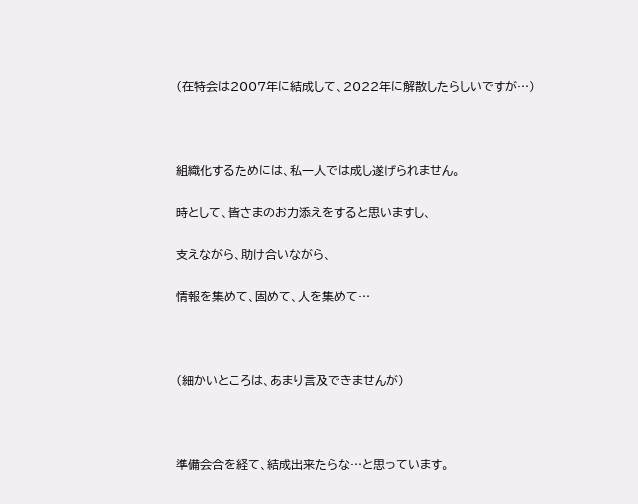(在特会は2007年に結成して、2022年に解散したらしいですが…)



組織化するためには、私一人では成し遂げられません。

時として、皆さまのお力添えをすると思いますし、

支えながら、助け合いながら、

情報を集めて、固めて、人を集めて…



(細かいところは、あまり言及できませんが)



準備会合を経て、結成出来たらな…と思っています。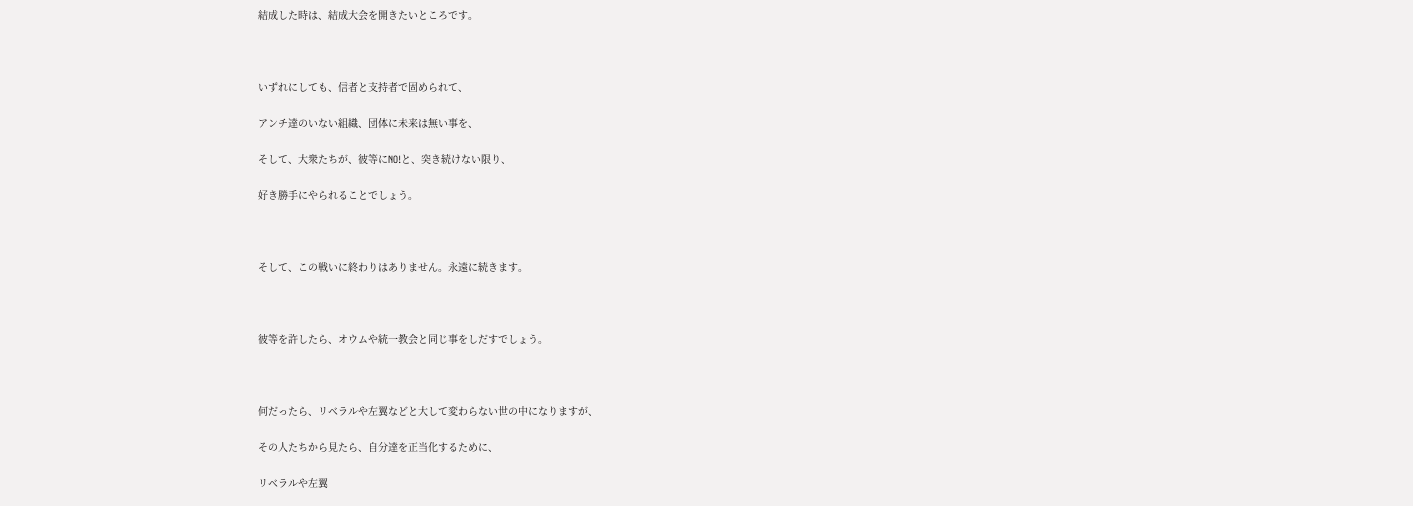結成した時は、結成大会を開きたいところです。



いずれにしても、信者と支持者で固められて、

アンチ達のいない組織、団体に未来は無い事を、

そして、大衆たちが、彼等にNO!と、突き続けない限り、

好き勝手にやられることでしょう。



そして、この戦いに終わりはありません。永遠に続きます。



彼等を許したら、オウムや統一教会と同じ事をしだすでしょう。



何だったら、リベラルや左翼などと大して変わらない世の中になりますが、

その人たちから見たら、自分達を正当化するために、

リベラルや左翼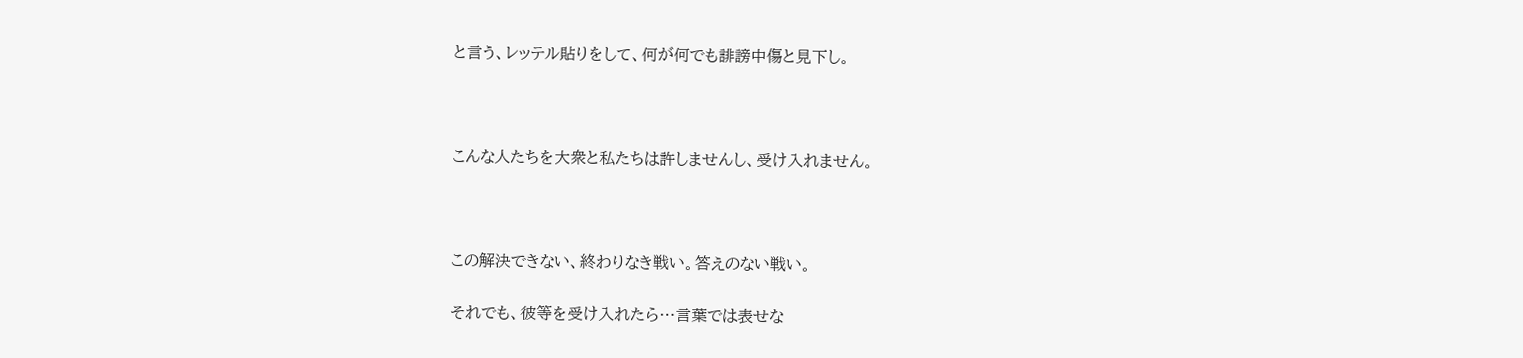と言う、レッテル貼りをして、何が何でも誹謗中傷と見下し。



こんな人たちを大衆と私たちは許しませんし、受け入れません。



この解決できない、終わりなき戦い。答えのない戦い。

それでも、彼等を受け入れたら…言葉では表せな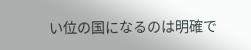い位の国になるのは明確で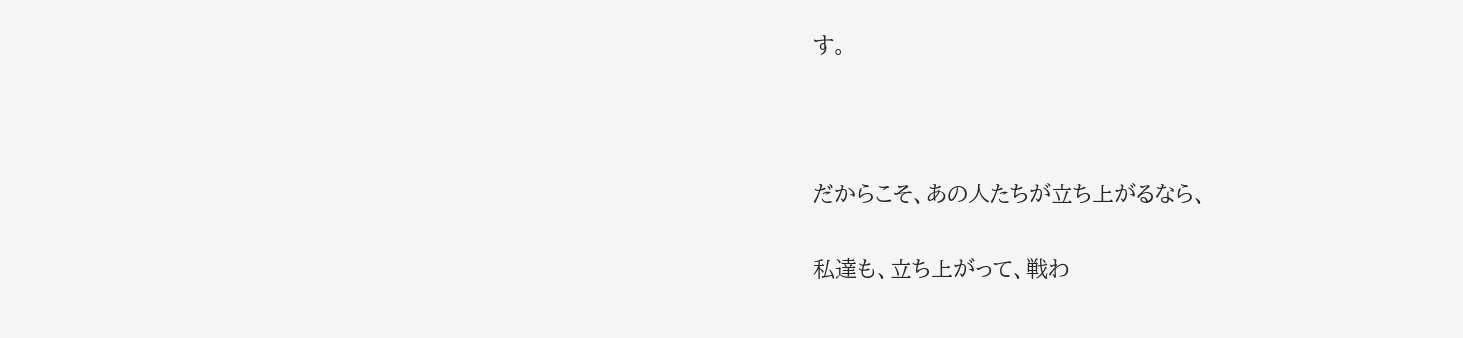す。



だからこそ、あの人たちが立ち上がるなら、

私達も、立ち上がって、戦わ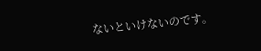ないといけないのです。